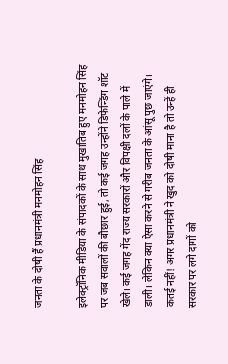जनता के दोषी हैं प्रधानमंत्री मनमोहन सिंह

इलेक्ट्रॉनिक मीडिया के संपादकों के साथ मुखातिब हुए मनमोहन सिंह पर जब सवालों की बौछार हुई, तो कई जगह उन्होंने डिफेन्डिंग शॉट खेले। कई जगह गेंद राज्य सरकारों और विपक्षी दलों के पाले में डाली। लेकिन क्या ऐसा करने से गरीब जनता के आंसू पुछ जाएंगे। कतई नहीं! अगर प्रधानमंत्री ने खुद को दोषी माना है तो उन्हें ही सरकार पर लगे दागों को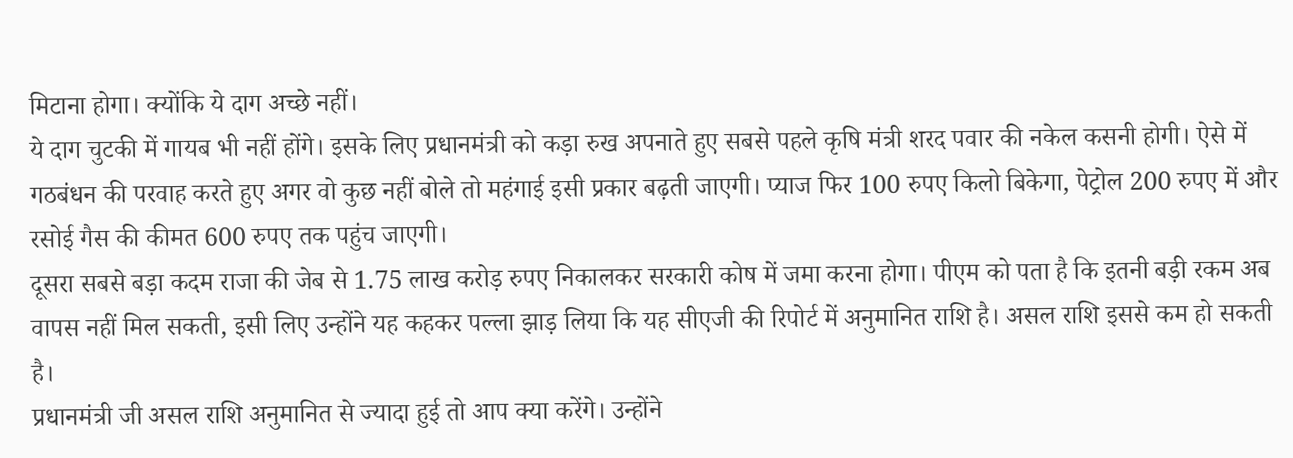मिटाना होगा। क्योंकि ये दाग अच्छे नहीं।
ये दाग चुटकी में गायब भी नहीं होंगे। इसके लिए प्रधानमंत्री को कड़ा रुख अपनाते हुए सबसे पहले कृषि मंत्री शरद पवार की नकेल कसनी होगी। ऐसे में गठबंधन की परवाह करते हुए अगर वो कुछ नहीं बोले तो महंगाई इसी प्रकार बढ़ती जाएगी। प्याज फिर 100 रुपए किलो बिकेगा, पेट्रोल 200 रुपए में और रसोई गैस की कीमत 600 रुपए तक पहुंच जाएगी।
दूसरा सबसे बड़ा कदम राजा की जेब से 1.75 लाख करोड़ रुपए निकालकर सरकारी कोष में जमा करना होगा। पीएम को पता है कि इतनी बड़ी रकम अब वापस नहीं मिल सकती, इसी लिए उन्होंने यह कहकर पल्ला झाड़ लिया कि यह सीएजी की रिपोर्ट में अनुमानित राशि है। असल राशि इससे कम हो सकती है।
प्रधानमंत्री जी असल राशि अनुमानित से ज्यादा हुई तो आप क्या करेंगे। उन्होंने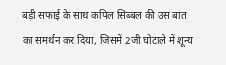बड़ी सफाई के साथ कपिल सिब्बल की उस बात का समर्थन कर दिया, जिसमें 2जी घोटाले में शून्य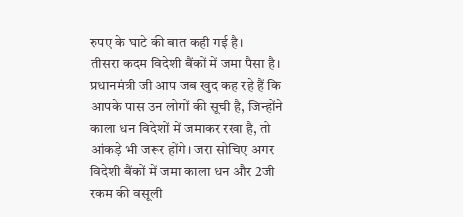रुपए के घाटे की बात कही गई है।
तीसरा कदम विदेशी बैंकों में जमा पैसा है। प्रधानमंत्री जी आप जब खुद कह रहे हैं कि आपके पास उन लोगों की सूची है, जिन्होंने काला धन विदेशों में जमाकर रखा है, तो आंकड़े भी जरूर होंगे। जरा सोचिए अगर विदेशी बैंकों में जमा काला धन और 2जी रकम की वसूली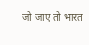जो जाए तो भारत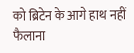को ब्रिटेन के आगे हाथ नहीं फैलाना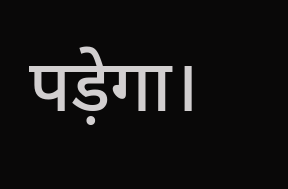पड़ेगा।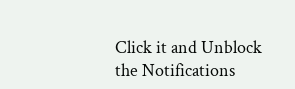Click it and Unblock the Notifications